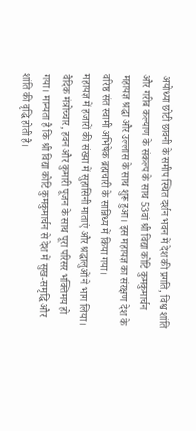अयोध्या छोटी छावनी के समीप स्थित दर्शन भवन में देश की प्रगति, विश्व शांति और गरीब कल्याण के संकल्प के साथ 53वां श्री विद्या कोटि कुमकुमार्चन महायज्ञ श्रद्धा और उल्लास के साथ शुरू हुआ। इस महायज्ञ का संरक्षण देश के वरिष्ठ संत स्वामी अभिषेक ब्रह्मचारी के सान्निध्य में किया गया।
महायज्ञ में हजारों की संख्या में सुहासिनी माताएं और श्रद्धालुओं ने भाग लिया। वैदिक मंत्रोच्चार, हवन और कुमारी पूजन के साथ पूरा परिसर भक्तिमय हो गया। मान्यता है कि श्री विद्या कोटि कुमकुमार्चन से देश में सुख-समृद्धि और शांति की वृद्धि होती है।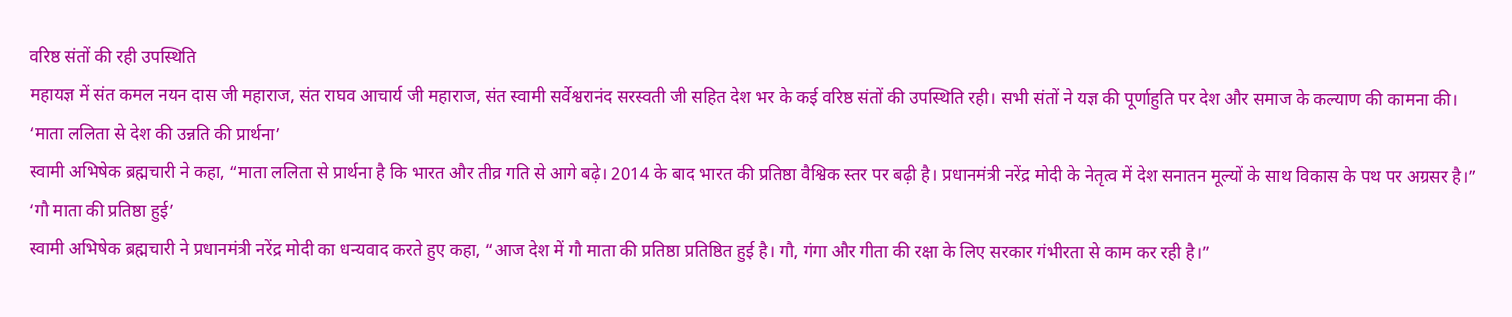वरिष्ठ संतों की रही उपस्थिति
महायज्ञ में संत कमल नयन दास जी महाराज, संत राघव आचार्य जी महाराज, संत स्वामी सर्वेश्वरानंद सरस्वती जी सहित देश भर के कई वरिष्ठ संतों की उपस्थिति रही। सभी संतों ने यज्ञ की पूर्णाहुति पर देश और समाज के कल्याण की कामना की।
‘माता ललिता से देश की उन्नति की प्रार्थना’
स्वामी अभिषेक ब्रह्मचारी ने कहा, “माता ललिता से प्रार्थना है कि भारत और तीव्र गति से आगे बढ़े। 2014 के बाद भारत की प्रतिष्ठा वैश्विक स्तर पर बढ़ी है। प्रधानमंत्री नरेंद्र मोदी के नेतृत्व में देश सनातन मूल्यों के साथ विकास के पथ पर अग्रसर है।”
‘गौ माता की प्रतिष्ठा हुई’
स्वामी अभिषेक ब्रह्मचारी ने प्रधानमंत्री नरेंद्र मोदी का धन्यवाद करते हुए कहा, “आज देश में गौ माता की प्रतिष्ठा प्रतिष्ठित हुई है। गौ, गंगा और गीता की रक्षा के लिए सरकार गंभीरता से काम कर रही है।”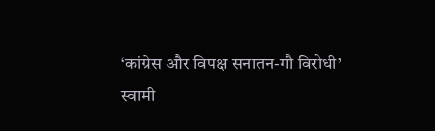‘कांग्रेस और विपक्ष सनातन-गौ विरोधी’
स्वामी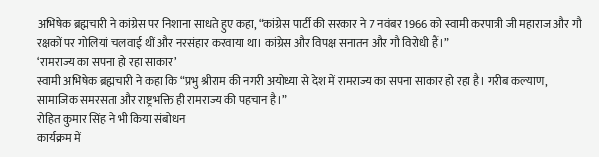अभिषेक ब्रह्मचारी ने कांग्रेस पर निशाना साधते हुए कहा, “कांग्रेस पार्टी की सरकार ने 7 नवंबर 1966 को स्वामी करपात्री जी महाराज और गौ रक्षकों पर गोलियां चलवाई थीं और नरसंहार करवाया था। कांग्रेस और विपक्ष सनातन और गौ विरोधी हैं।”
‘रामराज्य का सपना हो रहा साकार’
स्वामी अभिषेक ब्रह्मचारी ने कहा कि “प्रभु श्रीराम की नगरी अयोध्या से देश में रामराज्य का सपना साकार हो रहा है। गरीब कल्याण, सामाजिक समरसता और राष्ट्रभक्ति ही रामराज्य की पहचान है।”
रोहित कुमार सिंह ने भी किया संबोधन
कार्यक्रम में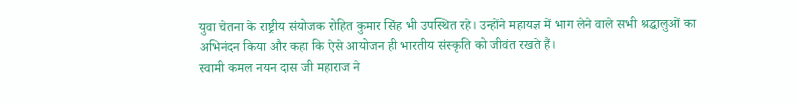युवा चेतना के राष्ट्रीय संयोजक रोहित कुमार सिंह भी उपस्थित रहे। उन्होंने महायज्ञ में भाग लेने वाले सभी श्रद्धालुओं का अभिनंदन किया और कहा कि ऐसे आयोजन ही भारतीय संस्कृति को जीवंत रखते हैं।
स्वामी कमल नयन दास जी महाराज ने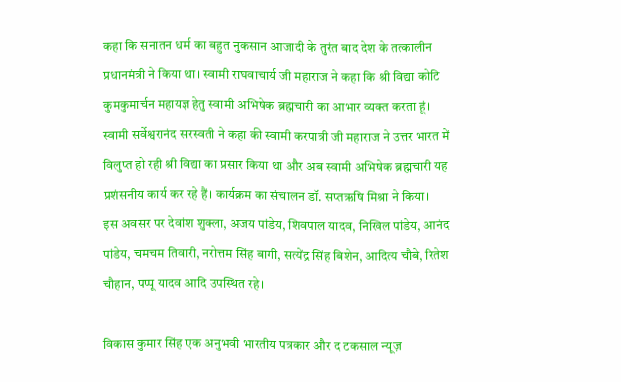कहा कि सनातन धर्म का बहुत नुकसान आजादी के तुरंत बाद देश के तत्कालीन प्रधानमंत्री ने किया था। स्वामी राघवाचार्य जी महाराज ने कहा कि श्री विद्या कोटि कुमकुमार्चन महायज्ञ हेतु स्वामी अभिषेक ब्रह्मचारी का आभार व्यक्त करता हूं।
स्वामी सर्वेश्वरानंद सरस्वती ने कहा की स्वामी करपात्री जी महाराज ने उत्तर भारत में विलुप्त हो रही श्री विद्या का प्रसार किया था और अब स्वामी अभिषेक ब्रह्मचारी यह प्रशंसनीय कार्य कर रहे हैं। कार्यक्रम का संचालन डॉ. सप्तऋषि मिश्रा ने किया।
इस अवसर पर देवांश शुक्ला, अजय पांडेय, शिवपाल यादव, निखिल पांडेय, आनंद पांडेय, चमचम तिवारी, नरोत्तम सिंह बागी, सत्येंद्र सिंह बिशेन, आदित्य चौबे, रितेश चौहान, पप्पू यादव आदि उपस्थित रहे।

विकास कुमार सिंह एक अनुभवी भारतीय पत्रकार और द टकसाल न्यूज़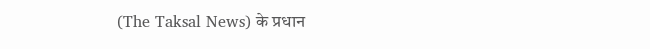(The Taksal News) के प्रधान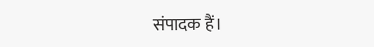संपादक हैं।